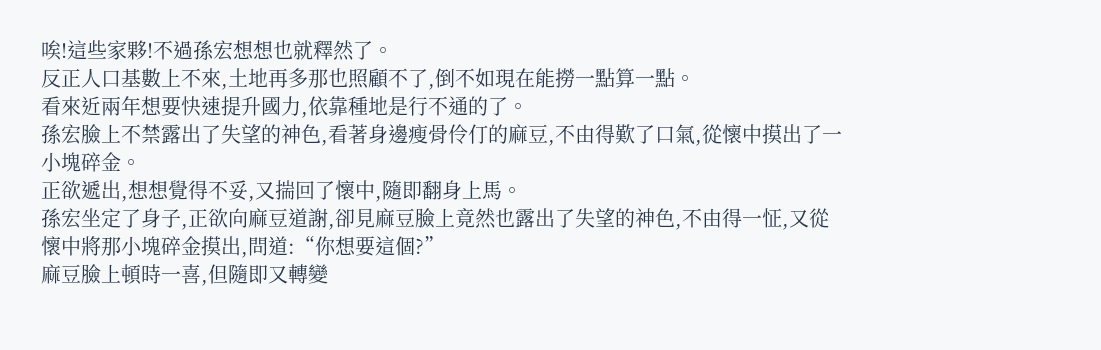唉!這些家夥!不過孫宏想想也就釋然了。
反正人口基數上不來,土地再多那也照顧不了,倒不如現在能撈一點算一點。
看來近兩年想要快速提升國力,依靠種地是行不通的了。
孫宏臉上不禁露出了失望的神色,看著身邊瘦骨伶仃的麻豆,不由得歎了口氣,從懷中摸出了一小塊碎金。
正欲遞出,想想覺得不妥,又揣回了懷中,隨即翻身上馬。
孫宏坐定了身子,正欲向麻豆道謝,卻見麻豆臉上竟然也露出了失望的神色,不由得一怔,又從懷中將那小塊碎金摸出,問道:“你想要這個?”
麻豆臉上頓時一喜,但隨即又轉變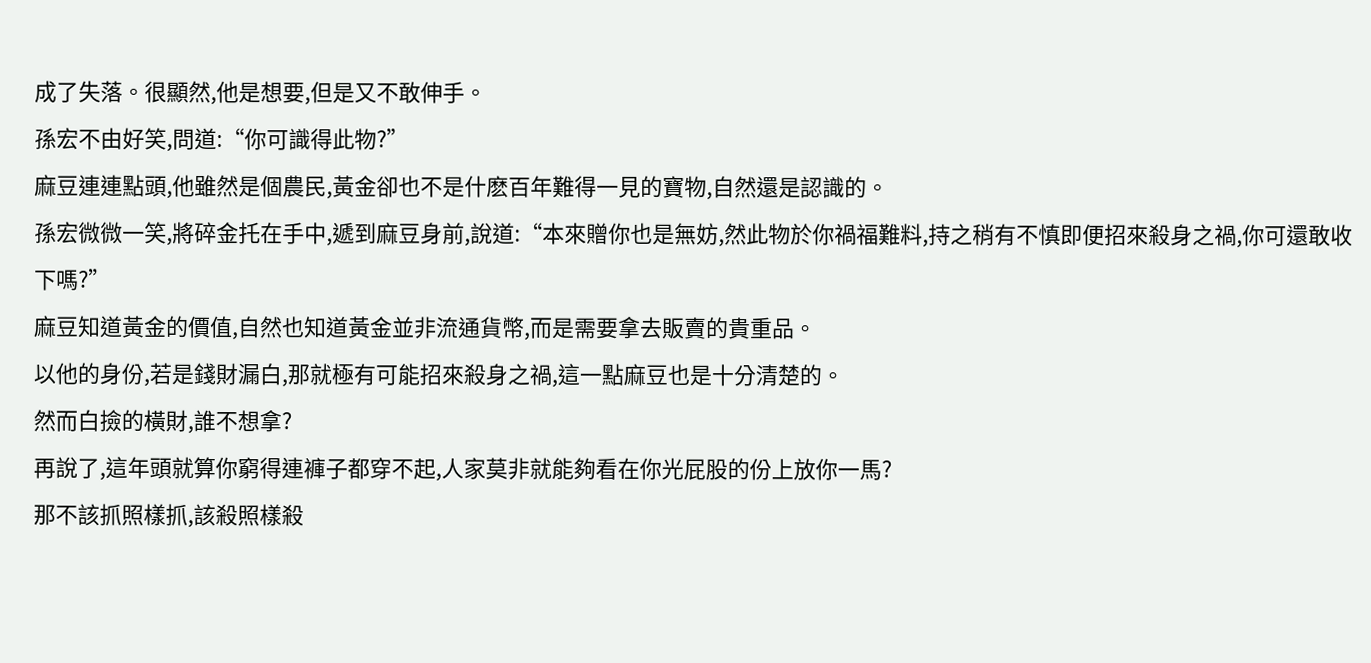成了失落。很顯然,他是想要,但是又不敢伸手。
孫宏不由好笑,問道:“你可識得此物?”
麻豆連連點頭,他雖然是個農民,黃金卻也不是什麽百年難得一見的寶物,自然還是認識的。
孫宏微微一笑,將碎金托在手中,遞到麻豆身前,說道:“本來贈你也是無妨,然此物於你禍福難料,持之稍有不慎即便招來殺身之禍,你可還敢收下嗎?”
麻豆知道黃金的價值,自然也知道黃金並非流通貨幣,而是需要拿去販賣的貴重品。
以他的身份,若是錢財漏白,那就極有可能招來殺身之禍,這一點麻豆也是十分清楚的。
然而白撿的橫財,誰不想拿?
再說了,這年頭就算你窮得連褲子都穿不起,人家莫非就能夠看在你光屁股的份上放你一馬?
那不該抓照樣抓,該殺照樣殺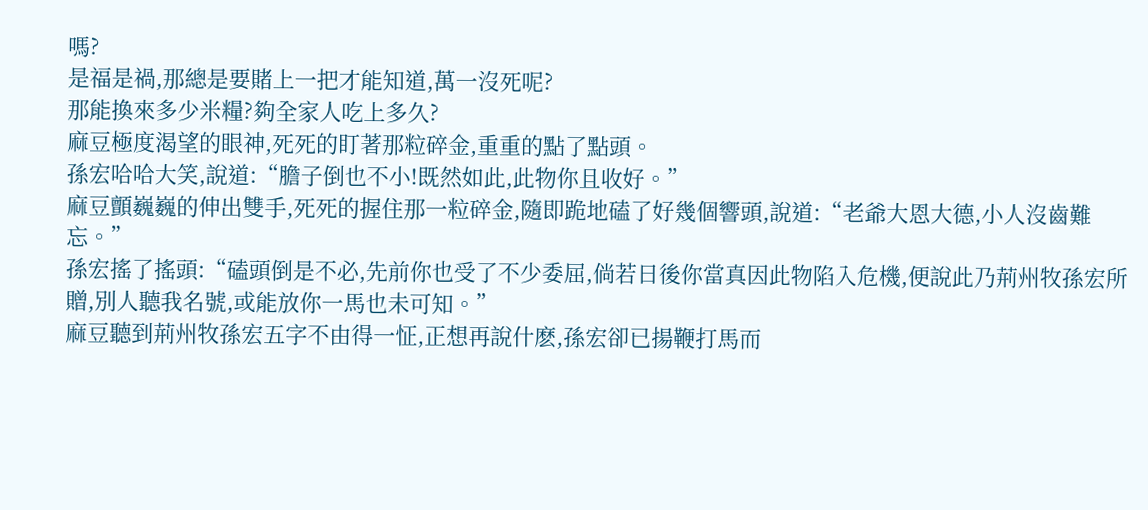嗎?
是福是禍,那總是要賭上一把才能知道,萬一沒死呢?
那能換來多少米糧?夠全家人吃上多久?
麻豆極度渴望的眼神,死死的盯著那粒碎金,重重的點了點頭。
孫宏哈哈大笑,說道:“膽子倒也不小!既然如此,此物你且收好。”
麻豆顫巍巍的伸出雙手,死死的握住那一粒碎金,隨即跪地磕了好幾個響頭,說道:“老爺大恩大德,小人沒齒難忘。”
孫宏搖了搖頭:“磕頭倒是不必,先前你也受了不少委屈,倘若日後你當真因此物陷入危機,便說此乃荊州牧孫宏所贈,別人聽我名號,或能放你一馬也未可知。”
麻豆聽到荊州牧孫宏五字不由得一怔,正想再說什麽,孫宏卻已揚鞭打馬而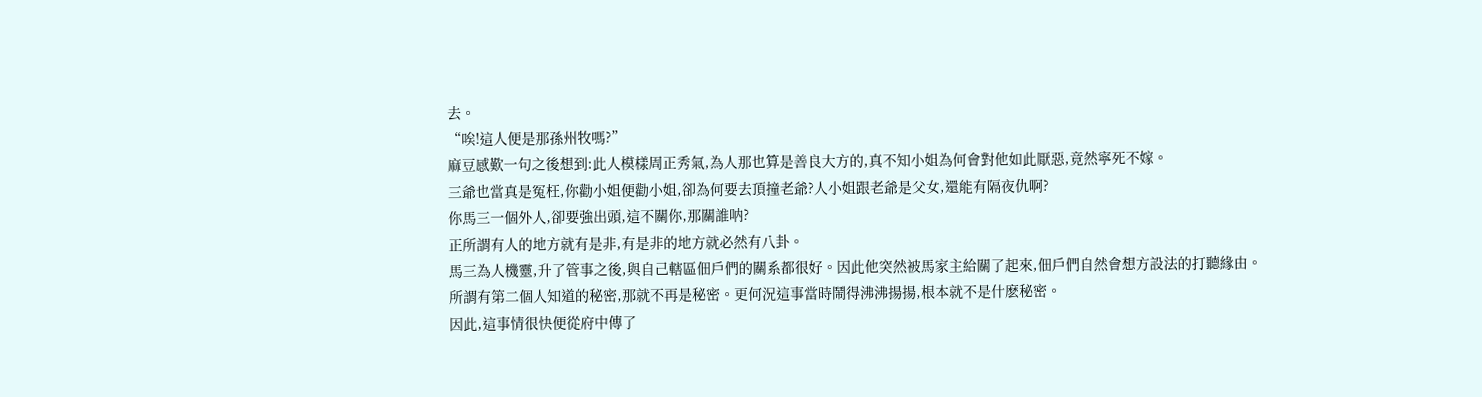去。
“唉!這人便是那孫州牧嗎?”
麻豆感歎一句之後想到:此人模樣周正秀氣,為人那也算是善良大方的,真不知小姐為何會對他如此厭惡,竟然寧死不嫁。
三爺也當真是冤枉,你勸小姐便勸小姐,卻為何要去頂撞老爺?人小姐跟老爺是父女,還能有隔夜仇啊?
你馬三一個外人,卻要強出頭,這不關你,那關誰呐?
正所謂有人的地方就有是非,有是非的地方就必然有八卦。
馬三為人機靈,升了管事之後,與自己轄區佃戶們的關系都很好。因此他突然被馬家主給關了起來,佃戶們自然會想方設法的打聽緣由。
所謂有第二個人知道的秘密,那就不再是秘密。更何況這事當時鬧得沸沸揚揚,根本就不是什麽秘密。
因此,這事情很快便從府中傳了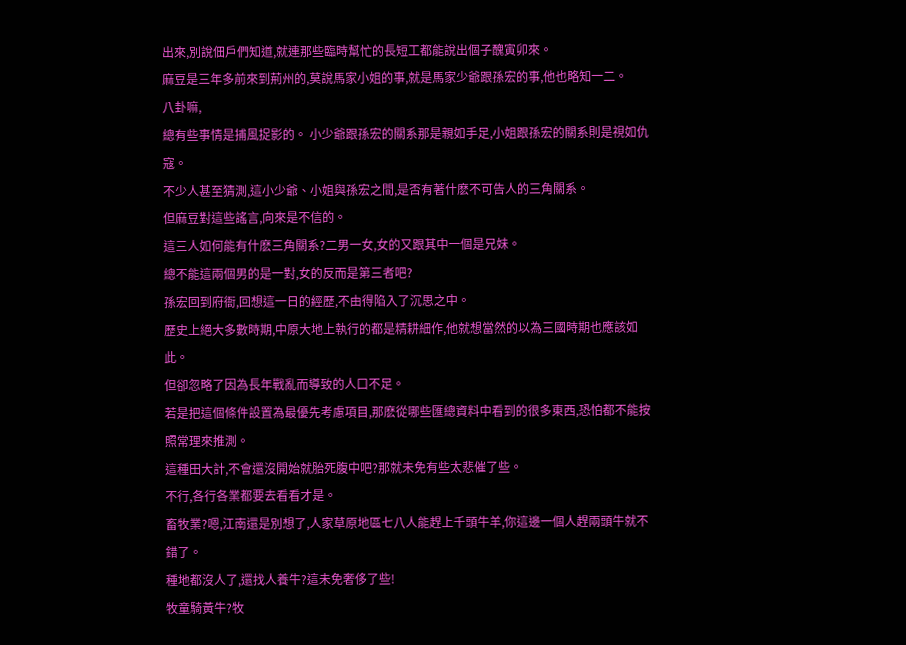出來,別說佃戶們知道,就連那些臨時幫忙的長短工都能說出個子醜寅卯來。
麻豆是三年多前來到荊州的,莫說馬家小姐的事,就是馬家少爺跟孫宏的事,他也略知一二。
八卦嘛,
總有些事情是捕風捉影的。 小少爺跟孫宏的關系那是親如手足,小姐跟孫宏的關系則是視如仇寇。
不少人甚至猜測,這小少爺、小姐與孫宏之間,是否有著什麽不可告人的三角關系。
但麻豆對這些謠言,向來是不信的。
這三人如何能有什麽三角關系?二男一女,女的又跟其中一個是兄妹。
總不能這兩個男的是一對,女的反而是第三者吧?
孫宏回到府衙,回想這一日的經歷,不由得陷入了沉思之中。
歷史上絕大多數時期,中原大地上執行的都是精耕細作,他就想當然的以為三國時期也應該如此。
但卻忽略了因為長年戰亂而導致的人口不足。
若是把這個條件設置為最優先考慮項目,那麽從哪些匯總資料中看到的很多東西,恐怕都不能按照常理來推測。
這種田大計,不會還沒開始就胎死腹中吧?那就未免有些太悲催了些。
不行,各行各業都要去看看才是。
畜牧業?嗯,江南還是別想了,人家草原地區七八人能趕上千頭牛羊,你這邊一個人趕兩頭牛就不錯了。
種地都沒人了,還找人養牛?這未免奢侈了些!
牧童騎黃牛?牧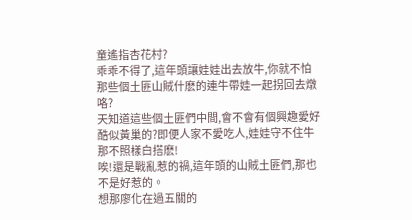童遙指杏花村?
乖乖不得了,這年頭讓娃娃出去放牛,你就不怕那些個土匪山賊什麽的連牛帶娃一起拐回去燉咯?
天知道這些個土匪們中間,會不會有個興趣愛好酷似黃巢的?即便人家不愛吃人,娃娃守不住牛那不照樣白搭麽!
唉!還是戰亂惹的禍,這年頭的山賊土匪們,那也不是好惹的。
想那廖化在過五關的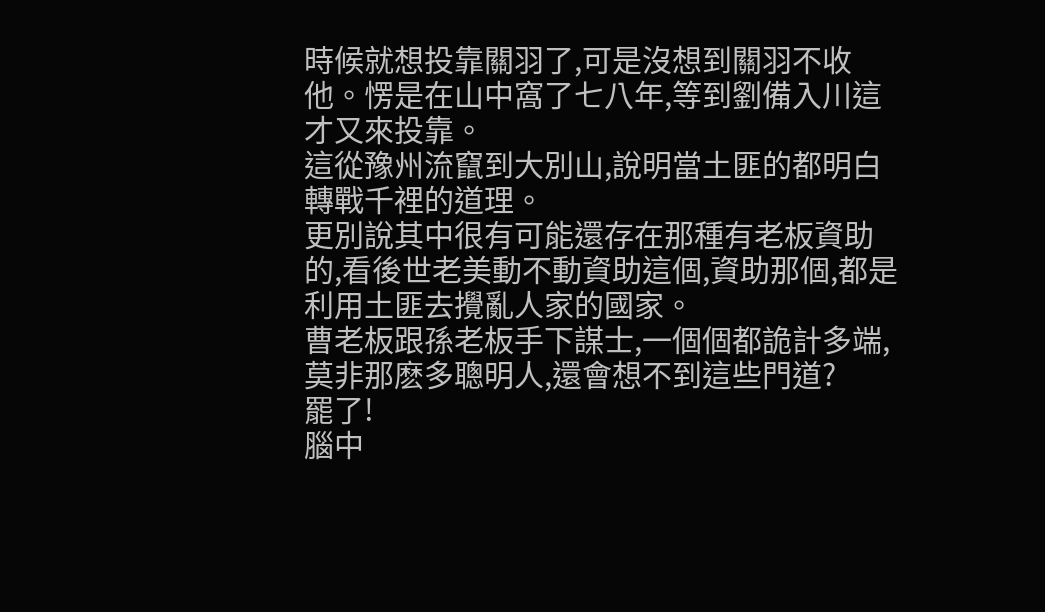時候就想投靠關羽了,可是沒想到關羽不收他。愣是在山中窩了七八年,等到劉備入川這才又來投靠。
這從豫州流竄到大別山,說明當土匪的都明白轉戰千裡的道理。
更別說其中很有可能還存在那種有老板資助的,看後世老美動不動資助這個,資助那個,都是利用土匪去攪亂人家的國家。
曹老板跟孫老板手下謀士,一個個都詭計多端,莫非那麽多聰明人,還會想不到這些門道?
罷了!
腦中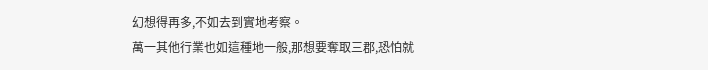幻想得再多,不如去到實地考察。
萬一其他行業也如這種地一般,那想要奪取三郡,恐怕就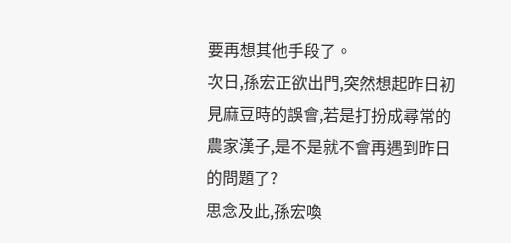要再想其他手段了。
次日,孫宏正欲出門,突然想起昨日初見麻豆時的誤會,若是打扮成尋常的農家漢子,是不是就不會再遇到昨日的問題了?
思念及此,孫宏喚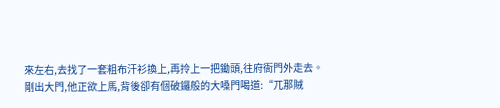來左右,去找了一套粗布汗衫換上,再拎上一把鋤頭,往府衙門外走去。
剛出大門,他正欲上馬,背後卻有個破鑼般的大嗓門喝道:“兀那賊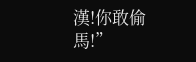漢!你敢偷馬!”